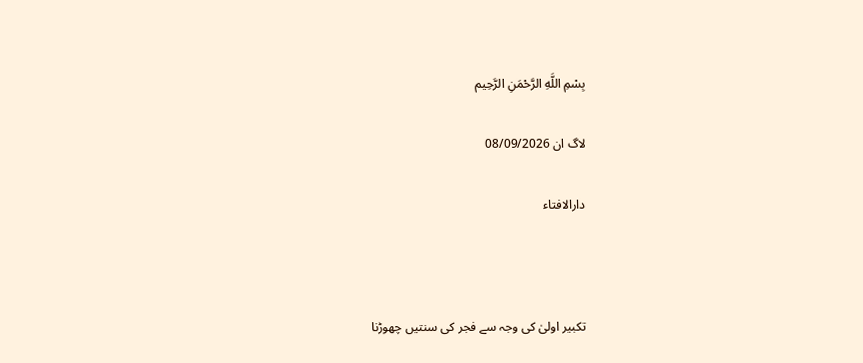بِسْمِ اللَّهِ الرَّحْمَنِ الرَّحِيم

لاگ ان 08/09/2026

دارالافتاء



تکبیر اولیٰ کی وجہ سے فجر کی سنتیں چھوڑنا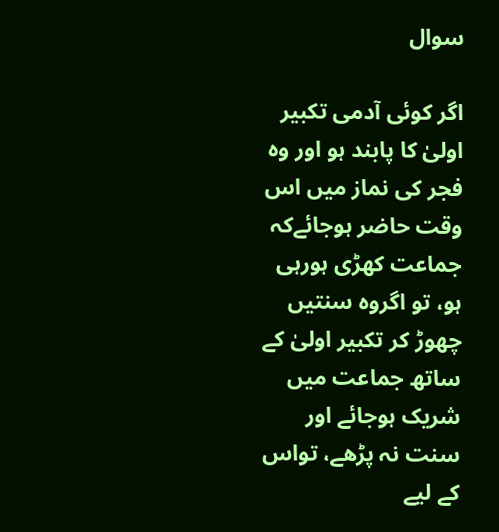سوال

اگر کوئی آدمی تکبیر اولیٰ کا پابند ہو اور وہ فجر کی نماز میں اس وقت حاضر ہوجائےکہ جماعت کھڑی ہورہی ہو، تو اگروہ سنتیں چھوڑ کر تکبیر اولیٰ کے ساتھ جماعت میں شریک ہوجائے اور سنت نہ پڑھے، تواس کے لیے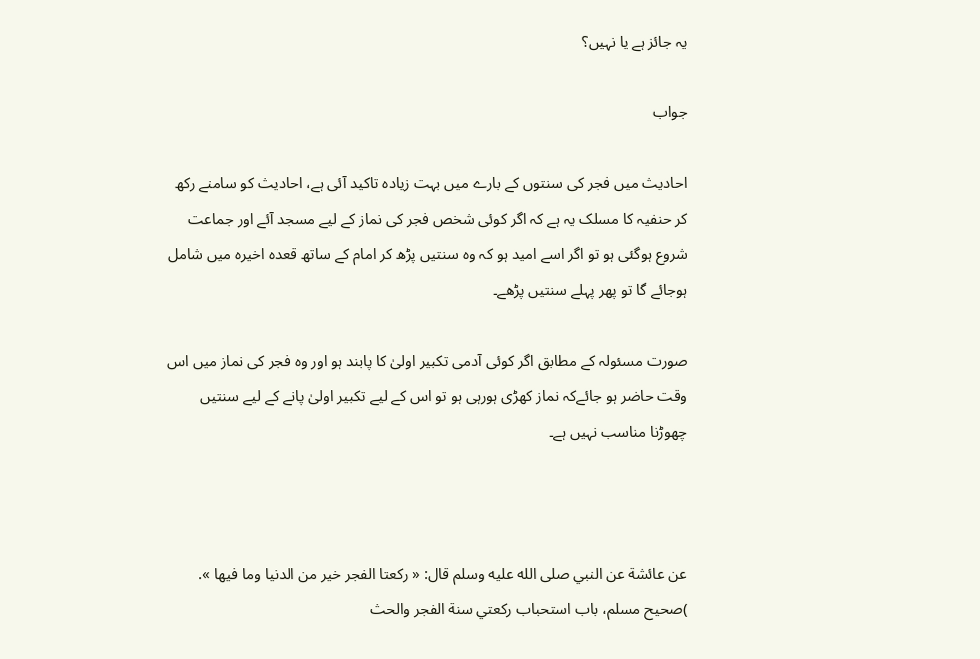یہ جائز ہے یا نہیں؟

جواب

احادیث میں فجر کی سنتوں کے بارے میں بہت زیادہ تاکید آئی ہے، احادیث کو سامنے رکھ کر حنفیہ کا مسلک یہ ہے کہ اگر کوئی شخص فجر کی نماز کے لیے مسجد آئے اور جماعت شروع ہوگئی ہو تو اگر اسے امید ہو کہ وہ سنتیں پڑھ کر امام کے ساتھ قعدہ اخیرہ میں شامل ہوجائے گا تو پھر پہلے سنتیں پڑھے۔

صورت مسئولہ کے مطابق اگر کوئی آدمی تکبیر اولیٰ کا پابند ہو اور وہ فجر کی نماز میں اس وقت حاضر ہو جائےکہ نماز کھڑی ہورہی ہو تو اس کے لیے تکبیر اولیٰ پانے کے لیے سنتیں چھوڑنا مناسب نہیں ہے۔



عن عائشة عن النبي صلى الله عليه وسلم قال: « ركعتا ‌الفجر ‌خير من الدنيا وما فيها ». )صحيح مسلم، ‌‌باب استحباب ركعتي سنة الفجر والحث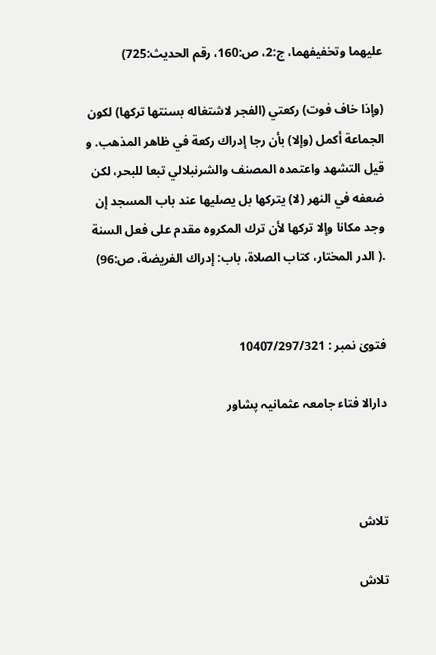عليهما وتخفيفهما، ج:2، ص:160، رقم الحديث:725)

(وإذا خاف فوت) ركعتي (الفجر لاشتغاله بسنتها تركها) لكون الجماعة أكمل (وإلا) بأن رجا إدراك ركعة في ظاهر المذهب. و قيل التشهد واعتمده المصنف والشرنبلالي تبعا للبحر، لكن ضعفه في النهر (لا) يتركها بل يصليها عند باب المسجد إن وجد مكانا وإلا تركها لأن ترك المكروه مقدم على فعل السنة .( الدر المختار، كتاب الصلاة، ‌‌باب: إدراك الفريضة، ص:96)


فتویٰ نمبر : 10407/297/321

دارالا فتاء جامعہ عثمانیہ پشاور



تلاش

تلاش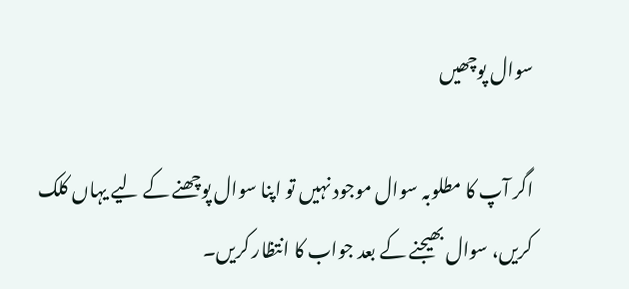سوال پوچھیں

اگر آپ کا مطلوبہ سوال موجود نہیں تو اپنا سوال پوچھنے کے لیے یہاں کلک کریں، سوال بھیجنے کے بعد جواب کا انتظار کریں۔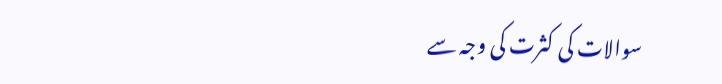سوالات کی کثرت کی وجہ سے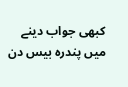کبھی جواب دینے میں پندرہ بیس دن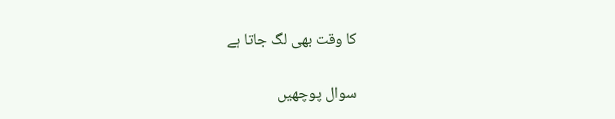کا وقت بھی لگ جاتا ہے

سوال پوچھیں